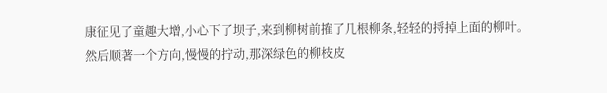康征见了童趣大增,小心下了坝子,来到柳树前搉了几根柳条,轻轻的捋掉上面的柳叶。
然后顺著一个方向,慢慢的拧动,那深绿色的柳枝皮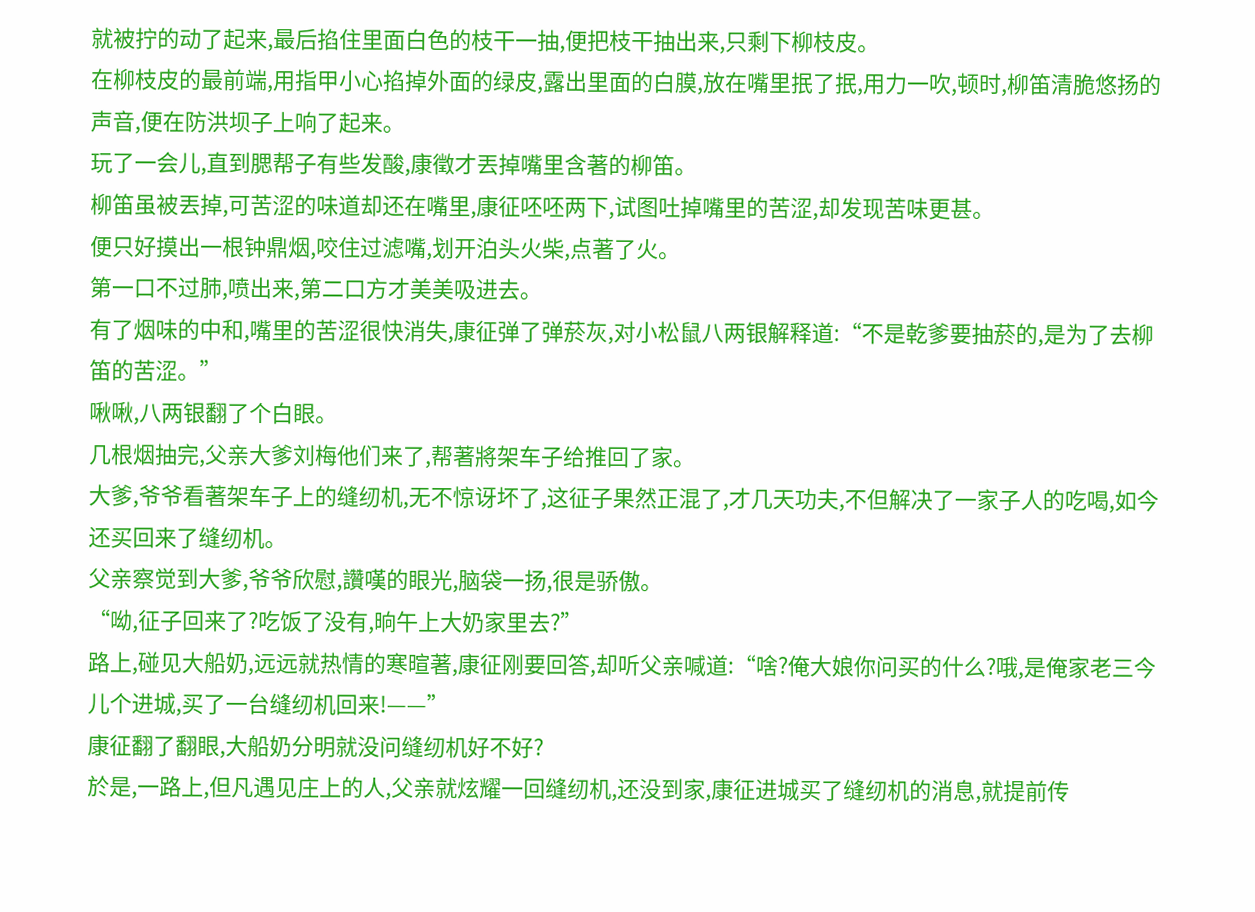就被拧的动了起来,最后掐住里面白色的枝干一抽,便把枝干抽出来,只剩下柳枝皮。
在柳枝皮的最前端,用指甲小心掐掉外面的绿皮,露出里面的白膜,放在嘴里抿了抿,用力一吹,顿时,柳笛清脆悠扬的声音,便在防洪坝子上响了起来。
玩了一会儿,直到腮帮子有些发酸,康徵才丟掉嘴里含著的柳笛。
柳笛虽被丟掉,可苦涩的味道却还在嘴里,康征呸呸两下,试图吐掉嘴里的苦涩,却发现苦味更甚。
便只好摸出一根钟鼎烟,咬住过滤嘴,划开泊头火柴,点著了火。
第一口不过肺,喷出来,第二口方才美美吸进去。
有了烟味的中和,嘴里的苦涩很快消失,康征弹了弹菸灰,对小松鼠八两银解释道:“不是乾爹要抽菸的,是为了去柳笛的苦涩。”
啾啾,八两银翻了个白眼。
几根烟抽完,父亲大爹刘梅他们来了,帮著將架车子给推回了家。
大爹,爷爷看著架车子上的缝纫机,无不惊讶坏了,这征子果然正混了,才几天功夫,不但解决了一家子人的吃喝,如今还买回来了缝纫机。
父亲察觉到大爹,爷爷欣慰,讚嘆的眼光,脑袋一扬,很是骄傲。
“呦,征子回来了?吃饭了没有,晌午上大奶家里去?”
路上,碰见大船奶,远远就热情的寒暄著,康征刚要回答,却听父亲喊道:“啥?俺大娘你问买的什么?哦,是俺家老三今儿个进城,买了一台缝纫机回来!——”
康征翻了翻眼,大船奶分明就没问缝纫机好不好?
於是,一路上,但凡遇见庄上的人,父亲就炫耀一回缝纫机,还没到家,康征进城买了缝纫机的消息,就提前传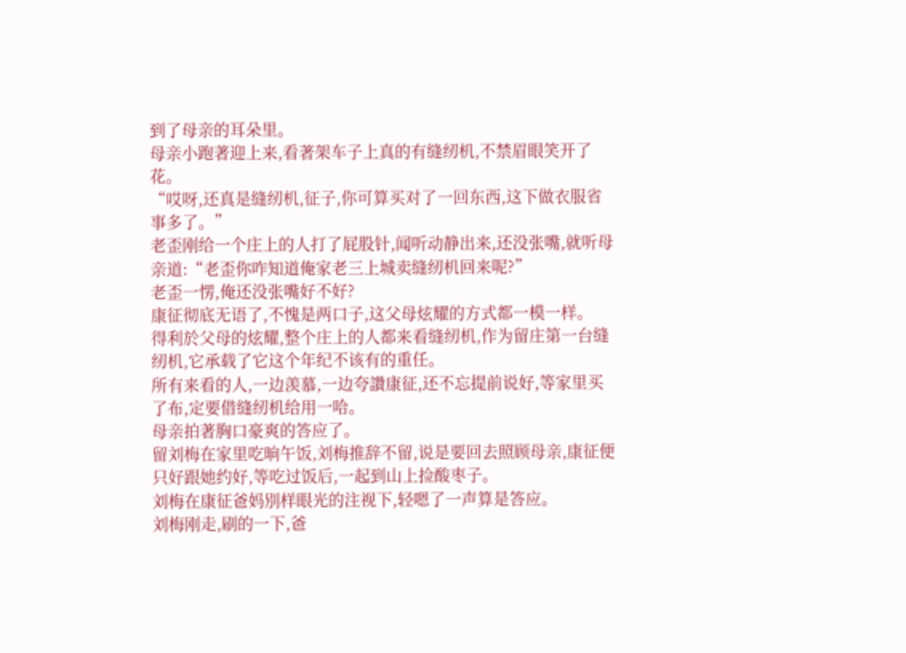到了母亲的耳朵里。
母亲小跑著迎上来,看著架车子上真的有缝纫机,不禁眉眼笑开了花。
“哎呀,还真是缝纫机,征子,你可算买对了一回东西,这下做衣服省事多了。”
老歪刚给一个庄上的人打了屁股针,闻听动静出来,还没张嘴,就听母亲道:“老歪你咋知道俺家老三上城卖缝纫机回来呢?”
老歪一愣,俺还没张嘴好不好?
康征彻底无语了,不愧是两口子,这父母炫耀的方式都一模一样。
得利於父母的炫耀,整个庄上的人都来看缝纫机,作为留庄第一台缝纫机,它承载了它这个年纪不该有的重任。
所有来看的人,一边羡慕,一边夸讚康征,还不忘提前说好,等家里买了布,定要借缝纫机给用一哈。
母亲拍著胸口豪爽的答应了。
留刘梅在家里吃晌午饭,刘梅推辞不留,说是要回去照顾母亲,康征便只好跟她约好,等吃过饭后,一起到山上捡酸枣子。
刘梅在康征爸妈別样眼光的注视下,轻嗯了一声算是答应。
刘梅刚走,刷的一下,爸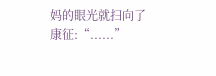妈的眼光就扫向了康征:“......”